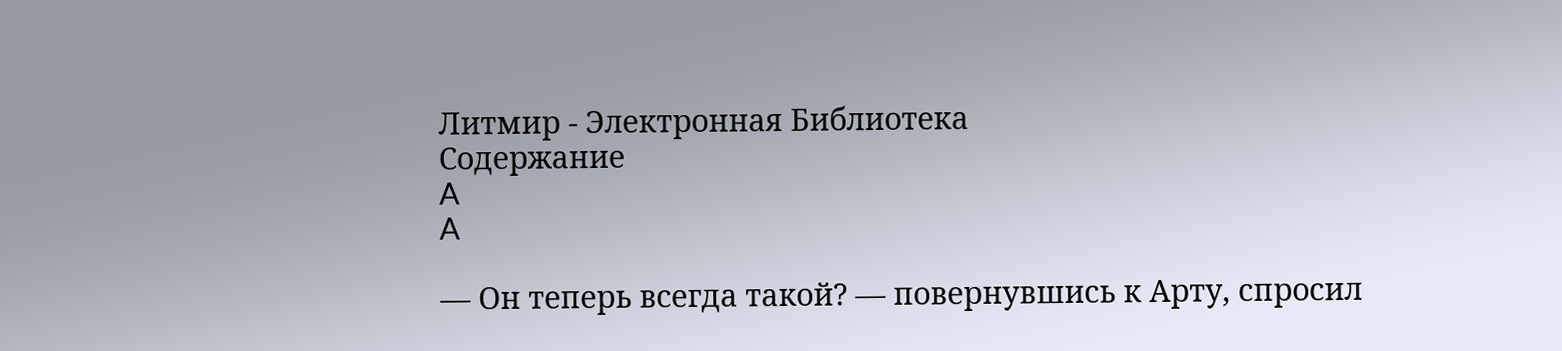Литмир - Электронная Библиотека
Содержание
A
A

— Он теперь всегда такой? — повернувшись к Арту, спросил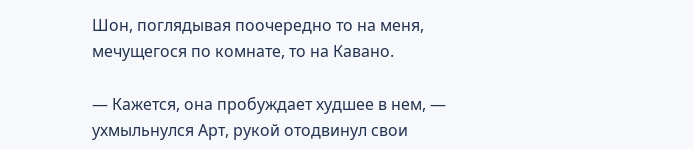Шон, поглядывая поочередно то на меня, мечущегося по комнате, то на Кавано.

— Кажется, она пробуждает худшее в нем, — ухмыльнулся Арт, рукой отодвинул свои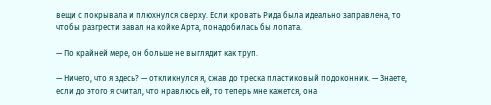вещи с покрывала и плюхнулся сверху. Если кровать Рида была идеально заправлена, то чтобы разгрести завал на койке Арта, понадобилась бы лопата.

— По крайней мере, он больше не выглядит как труп.

— Ничего, что я здесь? — откликнулся я, сжав до треска пластиковый подоконник. — Знаете, если до этого я считал, что нравлюсь ей, то теперь мне кажется, она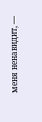меня ненавидит, —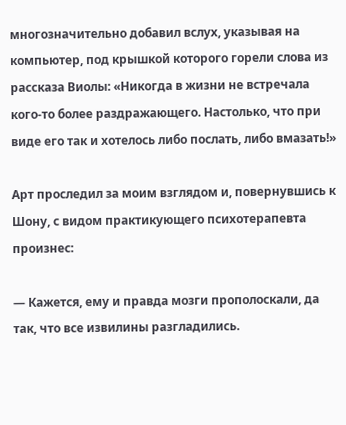многозначительно добавил вслух, указывая на компьютер, под крышкой которого горели слова из рассказа Виолы: «Никогда в жизни не встречала кого-то более раздражающего. Настолько, что при виде его так и хотелось либо послать, либо вмазать!»

Арт проследил за моим взглядом и, повернувшись к Шону, с видом практикующего психотерапевта произнес:

— Кажется, ему и правда мозги прополоскали, да так, что все извилины разгладились.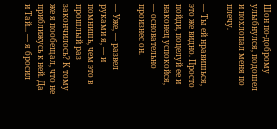Шон по-доброму улыбнулся, подошел и похлопал меня по плечу.

— Ты ей нравишься, это же видно. Просто пойди, поцелуй ее и наконец успокойся, — основательно произнес он.

— Уже, — развел руками я, — и помнишь, чем это в прошлый раз закончилось? К тому же я пообещал, что не приближусь к ней. Да и Тай... — я бросил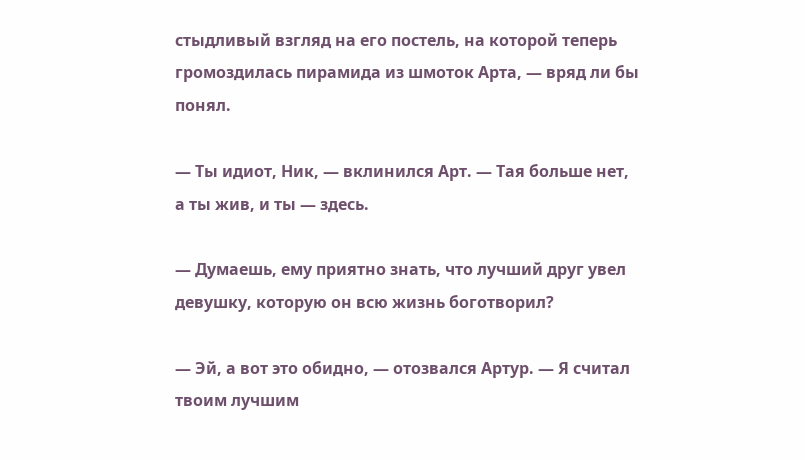стыдливый взгляд на его постель, на которой теперь громоздилась пирамида из шмоток Арта, — вряд ли бы понял.

— Ты идиот, Ник, — вклинился Арт. — Тая больше нет, а ты жив, и ты — здесь.

— Думаешь, ему приятно знать, что лучший друг увел девушку, которую он всю жизнь боготворил?

— Эй, а вот это обидно, — отозвался Артур. — Я считал твоим лучшим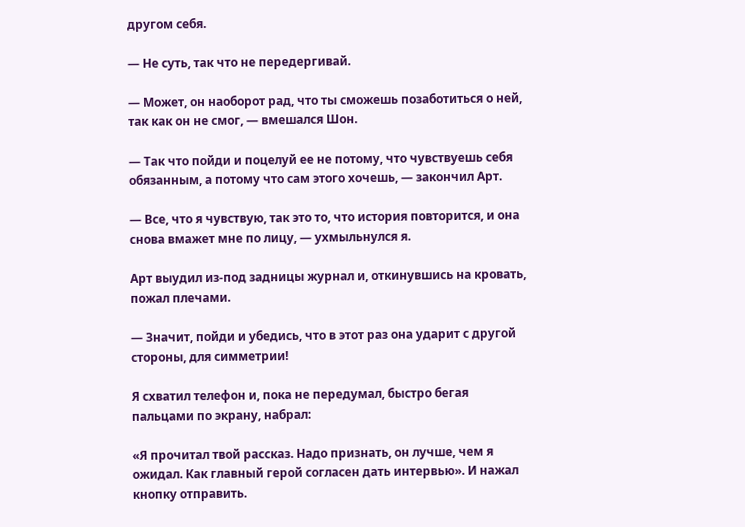другом себя.

— Не суть, так что не передергивай.

— Может, он наоборот рад, что ты сможешь позаботиться о ней, так как он не смог, — вмешался Шон.

— Так что пойди и поцелуй ее не потому, что чувствуешь себя обязанным, а потому что сам этого хочешь, — закончил Арт.

— Все, что я чувствую, так это то, что история повторится, и она снова вмажет мне по лицу, — ухмыльнулся я.

Арт выудил из-под задницы журнал и, откинувшись на кровать, пожал плечами.

— Значит, пойди и убедись, что в этот раз она ударит с другой стороны, для симметрии!

Я схватил телефон и, пока не передумал, быстро бегая пальцами по экрану, набрал:

«Я прочитал твой рассказ. Надо признать, он лучше, чем я ожидал. Как главный герой согласен дать интервью». И нажал кнопку отправить.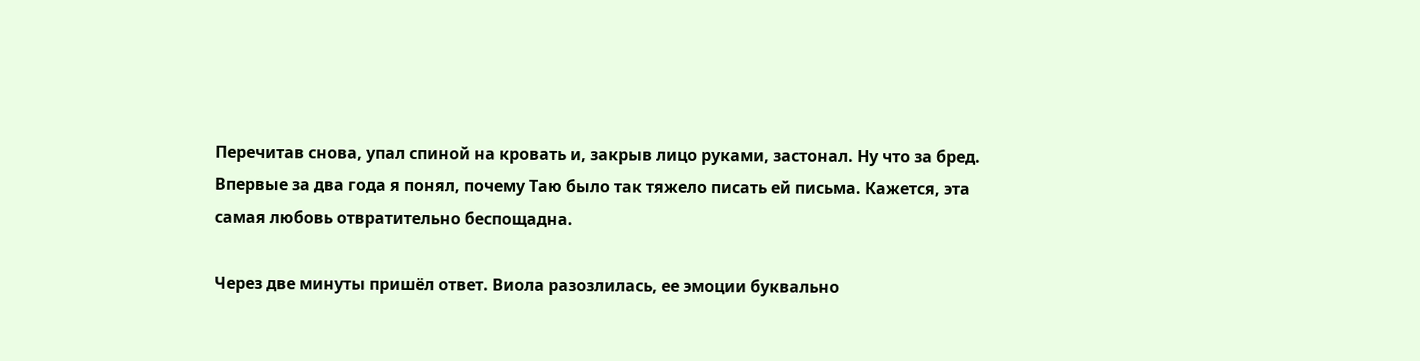Перечитав снова, упал спиной на кровать и, закрыв лицо руками, застонал. Ну что за бред. Впервые за два года я понял, почему Таю было так тяжело писать ей письма. Кажется, эта самая любовь отвратительно беспощадна.

Через две минуты пришёл ответ. Виола разозлилась, ее эмоции буквально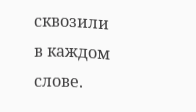сквозили в каждом слове.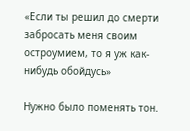«Если ты решил до смерти забросать меня своим остроумием, то я уж как-нибудь обойдусь»

Нужно было поменять тон.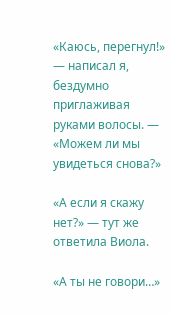«Каюсь, перегнул!» — написал я, бездумно приглаживая руками волосы. — «Можем ли мы увидеться снова?»

«А если я скажу нет?» — тут же ответила Виола.

«А ты не говори…»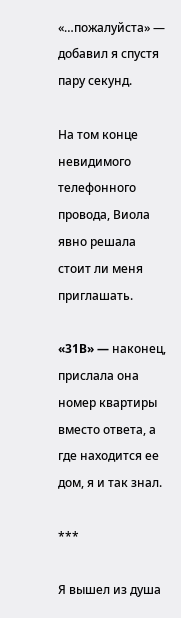«…пожалуйста» — добавил я спустя пару секунд.

На том конце невидимого телефонного провода, Виола явно решала стоит ли меня приглашать.

«31B» — наконец, прислала она номер квартиры вместо ответа, а где находится ее дом, я и так знал.

***

Я вышел из душа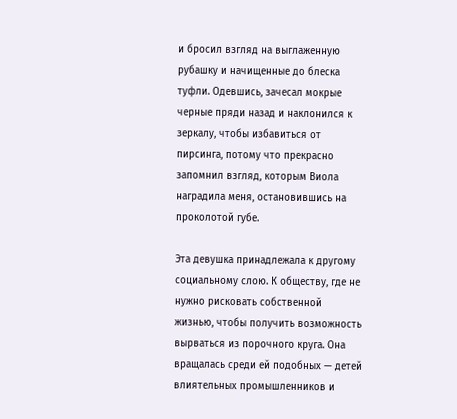и бросил взгляд на выглаженную рубашку и начищенные до блеска туфли. Одевшись, зачесал мокрые черные пряди назад и наклонился к зеркалу, чтобы избавиться от пирсинга, потому что прекрасно запомнил взгляд, которым Виола наградила меня, остановившись на проколотой губе.

Эта девушка принадлежала к другому социальному слою. К обществу, где не нужно рисковать собственной жизнью, чтобы получить возможность вырваться из порочного круга. Она вращалась среди ей подобных — детей влиятельных промышленников и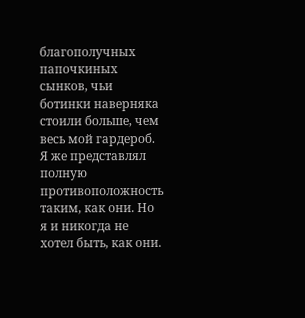благополучных папочкиных сынков, чьи ботинки наверняка стоили больше, чем весь мой гардероб. Я же представлял полную противоположность таким, как они. Но я и никогда не хотел быть, как они.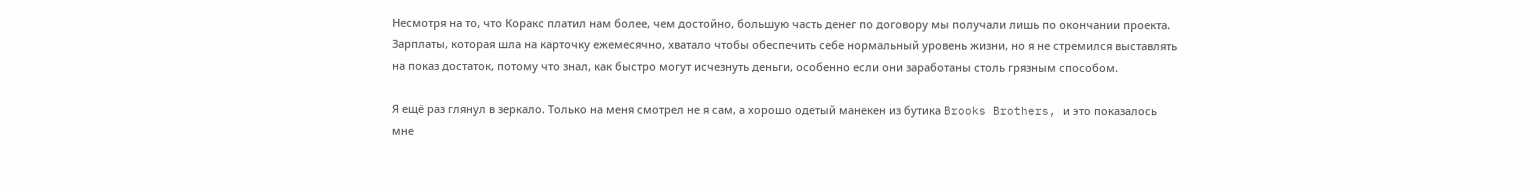Несмотря на то, что Коракс платил нам более, чем достойно, большую часть денег по договору мы получали лишь по окончании проекта. Зарплаты, которая шла на карточку ежемесячно, хватало чтобы обеспечить себе нормальный уровень жизни, но я не стремился выставлять на показ достаток, потому что знал, как быстро могут исчезнуть деньги, особенно если они заработаны столь грязным способом.

Я ещё раз глянул в зеркало. Только на меня смотрел не я сам, а хорошо одетый манекен из бутика Brooks Brothers, и это показалось мне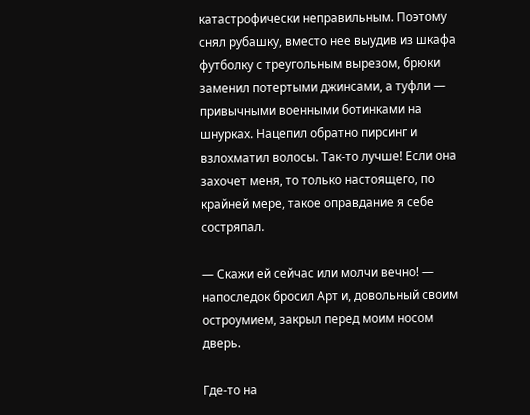катастрофически неправильным. Поэтому снял рубашку, вместо нее выудив из шкафа футболку с треугольным вырезом, брюки заменил потертыми джинсами, а туфли — привычными военными ботинками на шнурках. Нацепил обратно пирсинг и взлохматил волосы. Так-то лучше! Если она захочет меня, то только настоящего, по крайней мере, такое оправдание я себе состряпал.

— Скажи ей сейчас или молчи вечно! — напоследок бросил Арт и, довольный своим остроумием, закрыл перед моим носом дверь.

Где-то на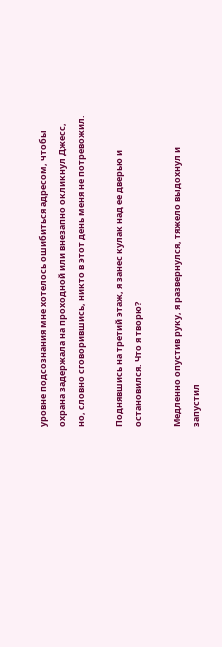уровне подсознания мне хотелось ошибиться адресом, чтобы охрана задержала на проходной или внезапно окликнул Джесс, но, словно сговорившись, никто в этот день меня не потревожил.

Поднявшись на третий этаж, я занес кулак над ее дверью и остановился. Что я творю?

Медленно опустив руку, я развернулся, тяжело выдохнул и запустил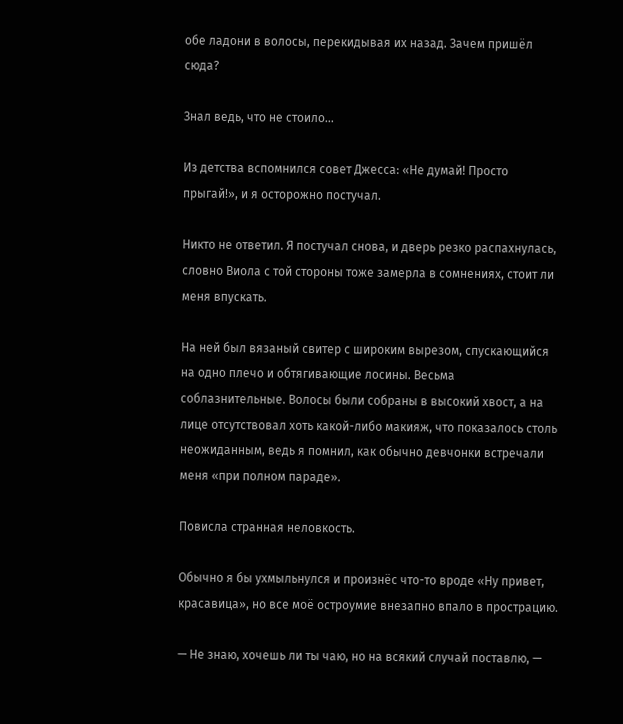обе ладони в волосы, перекидывая их назад. Зачем пришёл сюда?

Знал ведь, что не стоило...

Из детства вспомнился совет Джесса: «Не думай! Просто прыгай!», и я осторожно постучал.

Никто не ответил. Я постучал снова, и дверь резко распахнулась, словно Виола с той стороны тоже замерла в сомнениях, стоит ли меня впускать.

На ней был вязаный свитер с широким вырезом, спускающийся на одно плечо и обтягивающие лосины. Весьма соблазнительные. Волосы были собраны в высокий хвост, а на лице отсутствовал хоть какой-либо макияж, что показалось столь неожиданным, ведь я помнил, как обычно девчонки встречали меня «при полном параде».

Повисла странная неловкость.

Обычно я бы ухмыльнулся и произнёс что-то вроде «Ну привет, красавица», но все моё остроумие внезапно впало в прострацию.

— Не знаю, хочешь ли ты чаю, но на всякий случай поставлю, —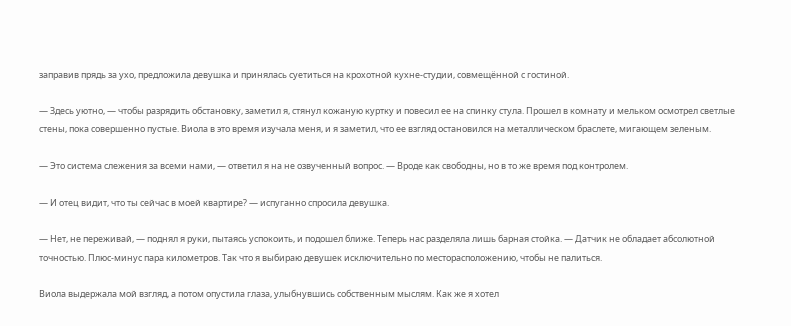заправив прядь за ухо, предложила девушка и принялась суетиться на крохотной кухне-студии, совмещённой с гостиной.

— Здесь уютно, — чтобы разрядить обстановку, заметил я, стянул кожаную куртку и повесил ее на спинку стула. Прошел в комнату и мельком осмотрел светлые стены, пока совершенно пустые. Виола в это время изучала меня, и я заметил, что ее взгляд остановился на металлическом браслете, мигающем зеленым.

— Это система слежения за всеми нами, — ответил я на не озвученный вопрос. — Вроде как свободны, но в то же время под контролем.

— И отец видит, что ты сейчас в моей квартире? — испуганно спросила девушка.

— Нет, не переживай, — поднял я руки, пытаясь успокоить, и подошел ближе. Теперь нас разделяла лишь барная стойка. — Датчик не обладает абсолютной точностью. Плюс-минус пара километров. Так что я выбираю девушек исключительно по месторасположению, чтобы не палиться.

Виола выдержала мой взгляд, а потом опустила глаза, улыбнувшись собственным мыслям. Как же я хотел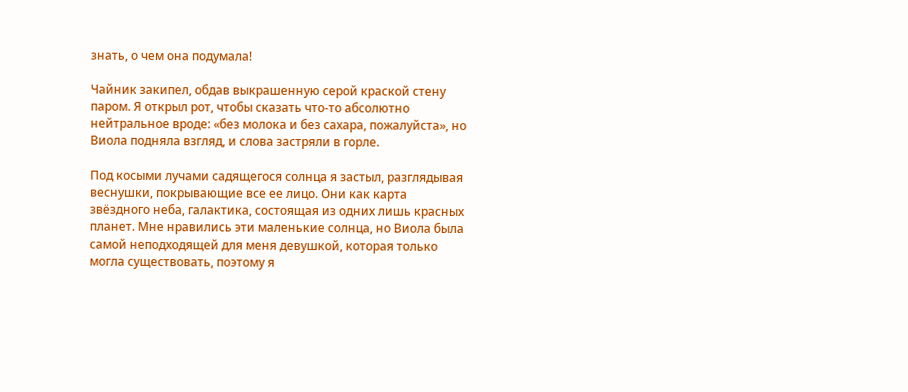знать, о чем она подумала!

Чайник закипел, обдав выкрашенную серой краской стену паром. Я открыл рот, чтобы сказать что-то абсолютно нейтральное вроде: «без молока и без сахара, пожалуйста», но Виола подняла взгляд, и слова застряли в горле.

Под косыми лучами садящегося солнца я застыл, разглядывая веснушки, покрывающие все ее лицо. Они как карта звёздного неба, галактика, состоящая из одних лишь красных планет. Мне нравились эти маленькие солнца, но Виола была самой неподходящей для меня девушкой, которая только могла существовать, поэтому я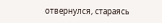отвернулся, стараясь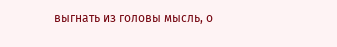выгнать из головы мысль, о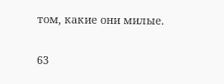том, какие они милые.

63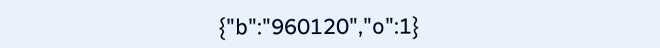{"b":"960120","o":1}